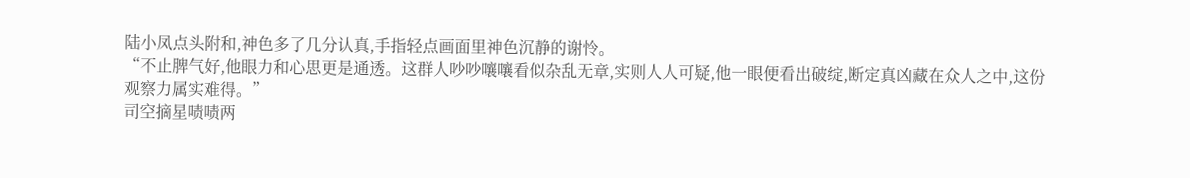陆小凤点头附和,神色多了几分认真,手指轻点画面里神色沉静的谢怜。
“不止脾气好,他眼力和心思更是通透。这群人吵吵嚷嚷看似杂乱无章,实则人人可疑,他一眼便看出破绽,断定真凶藏在众人之中,这份观察力属实难得。”
司空摘星啧啧两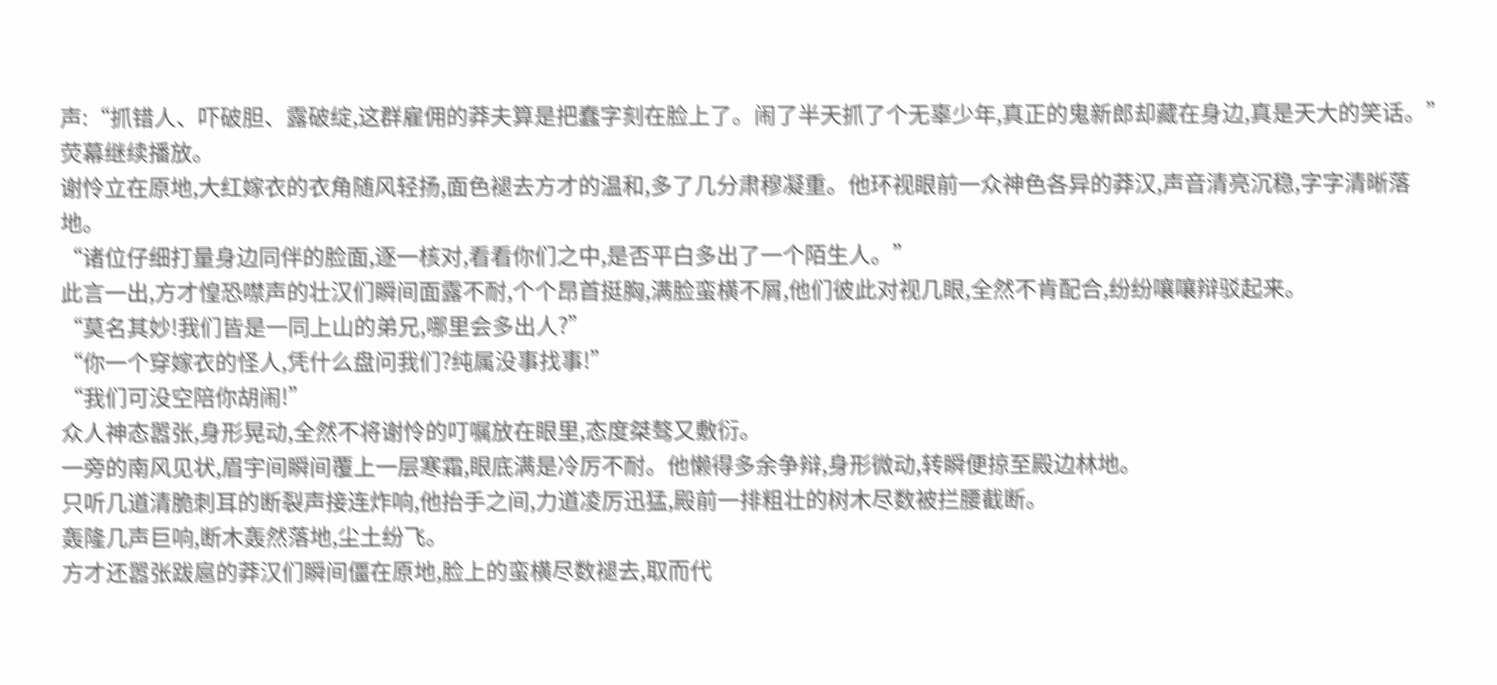声:“抓错人、吓破胆、露破绽,这群雇佣的莽夫算是把蠢字刻在脸上了。闹了半天抓了个无辜少年,真正的鬼新郎却藏在身边,真是天大的笑话。”
荧幕继续播放。
谢怜立在原地,大红嫁衣的衣角随风轻扬,面色褪去方才的温和,多了几分肃穆凝重。他环视眼前一众神色各异的莽汉,声音清亮沉稳,字字清晰落地。
“诸位仔细打量身边同伴的脸面,逐一核对,看看你们之中,是否平白多出了一个陌生人。”
此言一出,方才惶恐噤声的壮汉们瞬间面露不耐,个个昂首挺胸,满脸蛮横不屑,他们彼此对视几眼,全然不肯配合,纷纷嚷嚷辩驳起来。
“莫名其妙!我们皆是一同上山的弟兄,哪里会多出人?”
“你一个穿嫁衣的怪人,凭什么盘问我们?纯属没事找事!”
“我们可没空陪你胡闹!”
众人神态嚣张,身形晃动,全然不将谢怜的叮嘱放在眼里,态度桀骜又敷衍。
一旁的南风见状,眉宇间瞬间覆上一层寒霜,眼底满是冷厉不耐。他懒得多余争辩,身形微动,转瞬便掠至殿边林地。
只听几道清脆刺耳的断裂声接连炸响,他抬手之间,力道凌厉迅猛,殿前一排粗壮的树木尽数被拦腰截断。
轰隆几声巨响,断木轰然落地,尘土纷飞。
方才还嚣张跋扈的莽汉们瞬间僵在原地,脸上的蛮横尽数褪去,取而代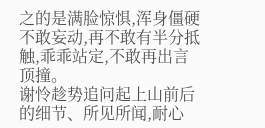之的是满脸惊惧,浑身僵硬不敢妄动,再不敢有半分抵触,乖乖站定,不敢再出言顶撞。
谢怜趁势追问起上山前后的细节、所见所闻,耐心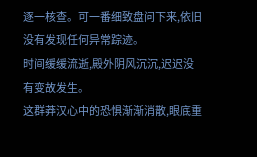逐一核查。可一番细致盘问下来,依旧没有发现任何异常踪迹。
时间缓缓流逝,殿外阴风沉沉,迟迟没有变故发生。
这群莽汉心中的恐惧渐渐消散,眼底重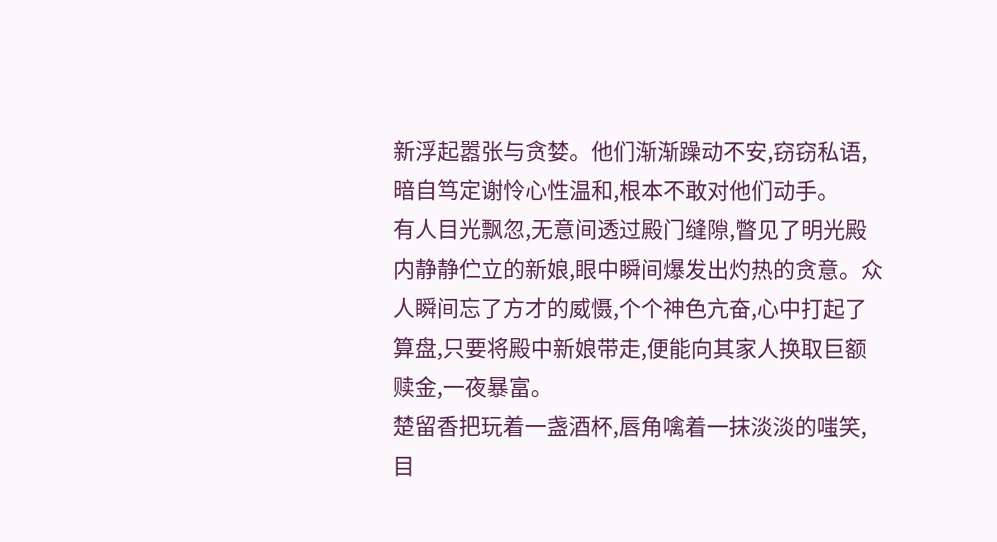新浮起嚣张与贪婪。他们渐渐躁动不安,窃窃私语,暗自笃定谢怜心性温和,根本不敢对他们动手。
有人目光飘忽,无意间透过殿门缝隙,瞥见了明光殿内静静伫立的新娘,眼中瞬间爆发出灼热的贪意。众人瞬间忘了方才的威慑,个个神色亢奋,心中打起了算盘,只要将殿中新娘带走,便能向其家人换取巨额赎金,一夜暴富。
楚留香把玩着一盏酒杯,唇角噙着一抹淡淡的嗤笑,目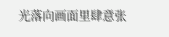光落向画面里肆意张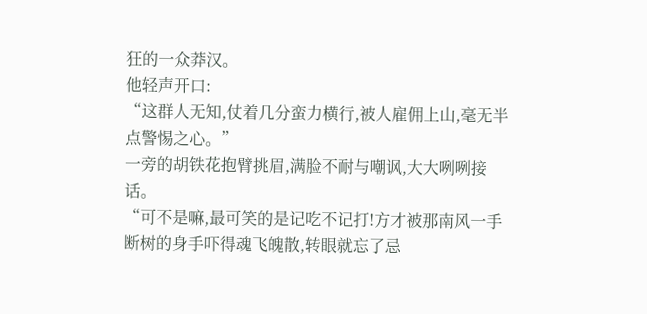狂的一众莽汉。
他轻声开口:
“这群人无知,仗着几分蛮力横行,被人雇佣上山,毫无半点警惕之心。”
一旁的胡铁花抱臂挑眉,满脸不耐与嘲讽,大大咧咧接话。
“可不是嘛,最可笑的是记吃不记打!方才被那南风一手断树的身手吓得魂飞魄散,转眼就忘了忌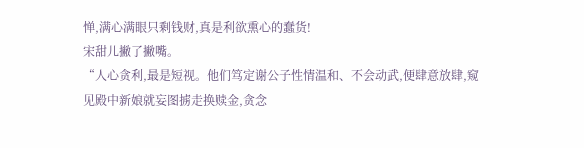惮,满心满眼只剩钱财,真是利欲熏心的蠢货!
宋甜儿撇了撇嘴。
“人心贪利,最是短视。他们笃定谢公子性情温和、不会动武,便肆意放肆,窥见殿中新娘就妄图掳走换赎金,贪念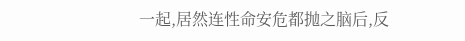一起,居然连性命安危都抛之脑后,反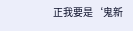正我要是‘鬼新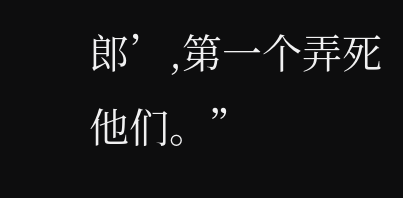郎’,第一个弄死他们。”